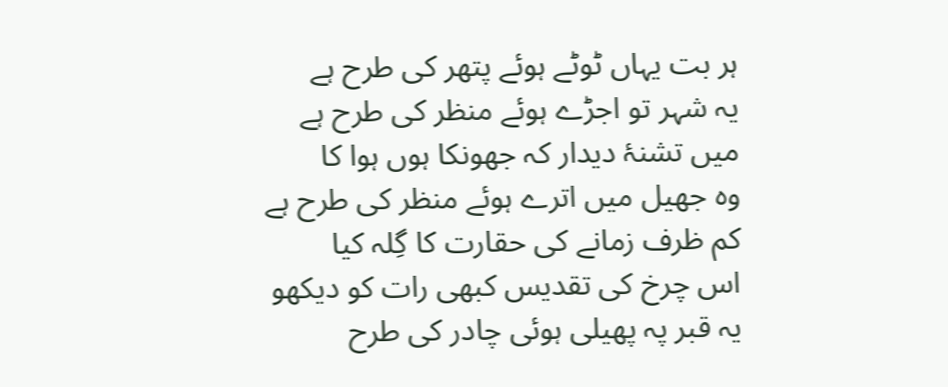ہر بت یہاں ٹوٹے ہوئے پتھر کی طرح ہے
یہ شہر تو اجڑے ہوئے منظر کی طرح ہے
میں تشنۂ دیدار کہ جھونکا ہوں ہوا کا
وہ جھیل میں اترے ہوئے منظر کی طرح ہے
کم ظرف زمانے کی حقارت کا گِلہ کیا
اس چرخ کی تقدیس کبھی رات کو دیکھو
یہ قبر پہ پھیلی ہوئی چادر کی طرح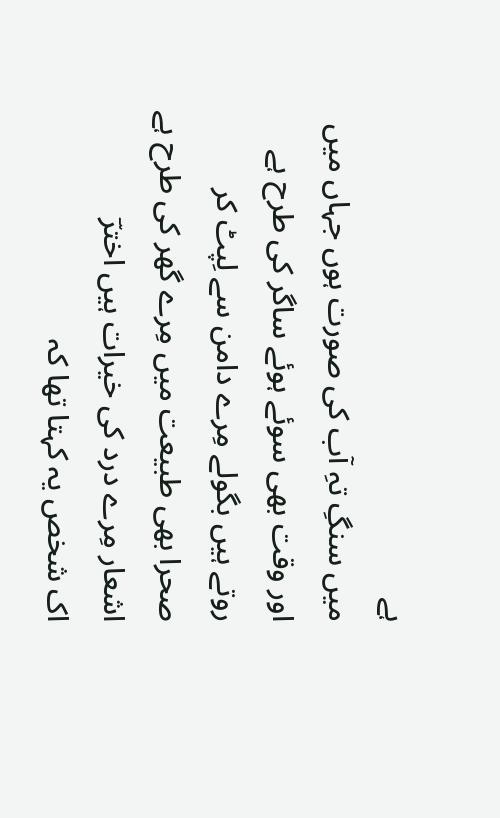ہے
میں سنگِ تہِ آب کی صورت ہوں جہاں میں
اور وقت بھی سوئے ہوئے ساگر کی طرح ہے
روتے ہیں بگولے مِرے دامن سے لِپٹ کر
صحرا بھی طبیعت میں مِرے گھر کی طرح ہے
اشعار مِرے درد کی خیرات ہیں اخترؔ
اک شخص یہ کہتا تھا کہ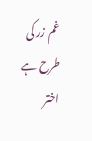غم زر کی طرح ہے
اختر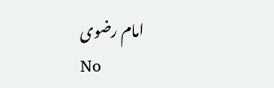امام رضوی
No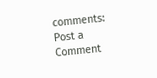comments:
Post a Comment